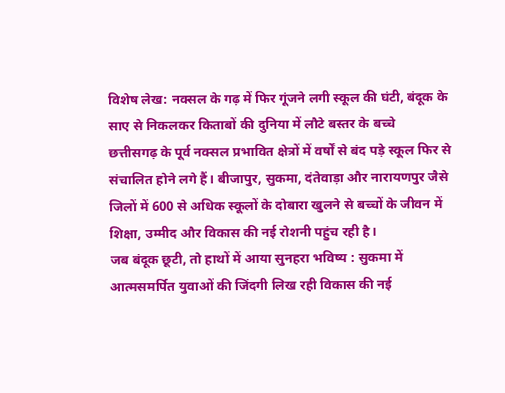विशेष लेख: नक्सल के गढ़ में फिर गूंजने लगी स्कूल की घंटी, बंदूक के साए से निकलकर किताबों की दुनिया में लौटे बस्तर के बच्चे
छत्तीसगढ़ के पूर्व नक्सल प्रभावित क्षेत्रों में वर्षों से बंद पड़े स्कूल फिर से संचालित होने लगे हैं। बीजापुर, सुकमा, दंतेवाड़ा और नारायणपुर जैसे जिलों में 600 से अधिक स्कूलों के दोबारा खुलने से बच्चों के जीवन में शिक्षा, उम्मीद और विकास की नई रोशनी पहुंच रही है।
जब बंदूक छूटी, तो हाथों में आया सुनहरा भविष्य : सुकमा में आत्मसमर्पित युवाओं की जिंदगी लिख रही विकास की नई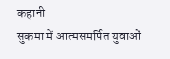कहानी
सुकमा में आत्मसमर्पित युवाओं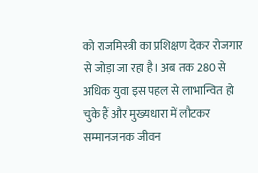को राजमिस्त्री का प्रशिक्षण देकर रोजगार से जोड़ा जा रहा है। अब तक 280 से अधिक युवा इस पहल से लाभान्वित हो चुके हैं और मुख्यधारा में लौटकर सम्मानजनक जीवन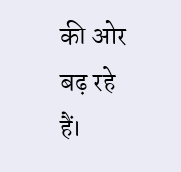की ओर बढ़ रहे हैं।